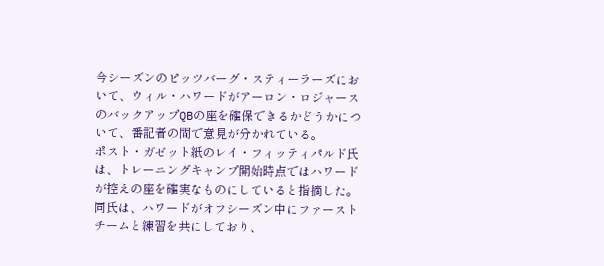今シーズンのピッツバーグ・スティーラーズにおいて、ウィル・ハワードがアーロン・ロジャースのバックアップQBの座を確保できるかどうかについて、番記者の間で意見が分かれている。
ポスト・ガゼット紙のレイ・フィッティパルド氏は、トレーニングキャンプ開始時点ではハワードが控えの座を確実なものにしていると指摘した。同氏は、ハワードがオフシーズン中にファーストチームと練習を共にしており、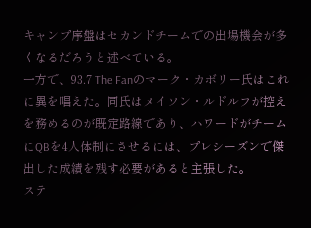キャンプ序盤はセカンドチームでの出場機会が多くなるだろうと述べている。
一方で、93.7 The Fanのマーク・カボリー氏はこれに異を唱えた。同氏はメイソン・ルドルフが控えを務めるのが既定路線であり、ハワードがチームにQBを4人体制にさせるには、プレシーズンで傑出した成績を残す必要があると主張した。
ステ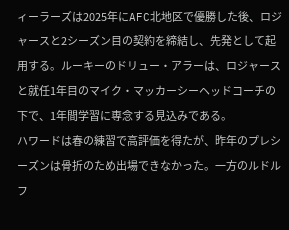ィーラーズは2025年にAFC北地区で優勝した後、ロジャースと2シーズン目の契約を締結し、先発として起用する。ルーキーのドリュー・アラーは、ロジャースと就任1年目のマイク・マッカーシーヘッドコーチの下で、1年間学習に専念する見込みである。
ハワードは春の練習で高評価を得たが、昨年のプレシーズンは骨折のため出場できなかった。一方のルドルフ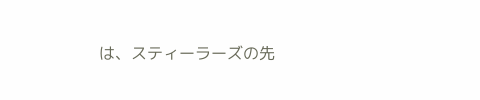は、スティーラーズの先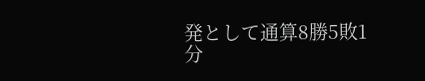発として通算8勝5敗1分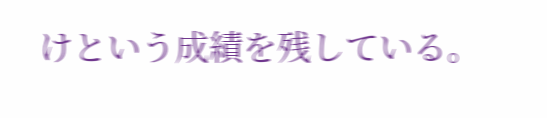けという成績を残している。